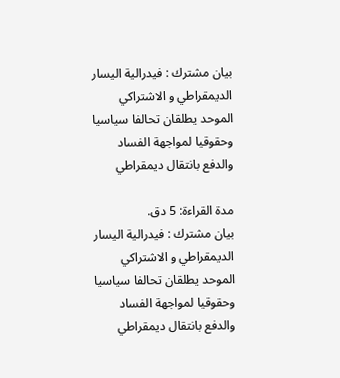بيان مشترك : فيدرالية اليسار الديمقراطي و الاشتراكي الموحد يطلقان تحالفا سياسيا وحقوقيا لمواجهة الفساد والدفع بانتقال ديمقراطي

مدة القراءة: 5 دق.
بيان مشترك : فيدرالية اليسار الديمقراطي و الاشتراكي الموحد يطلقان تحالفا سياسيا وحقوقيا لمواجهة الفساد والدفع بانتقال ديمقراطي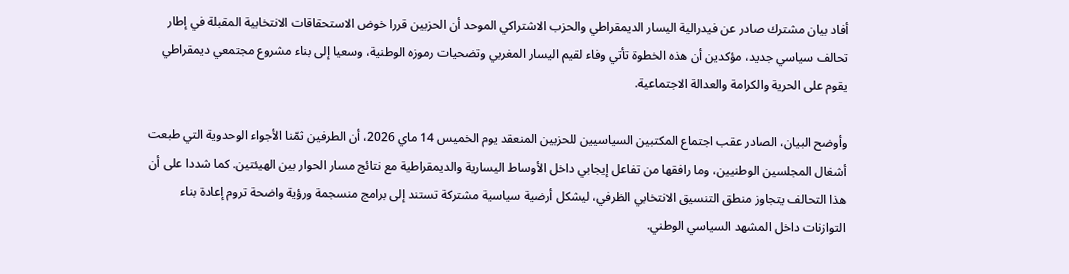أفاد بيان مشترك صادر عن فيدرالية اليسار الديمقراطي والحزب الاشتراكي الموحد أن الحزبين قررا خوض الاستحقاقات الانتخابية المقبلة في إطار تحالف سياسي جديد، مؤكدين أن هذه الخطوة تأتي وفاء لقيم اليسار المغربي وتضحيات رموزه الوطنية، وسعيا إلى بناء مشروع مجتمعي ديمقراطي يقوم على الحرية والكرامة والعدالة الاجتماعية.

وأوضح البيان، الصادر عقب اجتماع المكتبين السياسيين للحزبين المنعقد يوم الخميس 14 ماي 2026، أن الطرفين ثمّنا الأجواء الوحدوية التي طبعت أشغال المجلسين الوطنيين، وما رافقها من تفاعل إيجابي داخل الأوساط اليسارية والديمقراطية مع نتائج مسار الحوار بين الهيئتين. كما شددا على أن هذا التحالف يتجاوز منطق التنسيق الانتخابي الظرفي، ليشكل أرضية سياسية مشتركة تستند إلى برامج منسجمة ورؤية واضحة تروم إعادة بناء التوازنات داخل المشهد السياسي الوطني.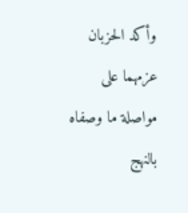وأكد الحزبان عزمهما على مواصلة ما وصفاه بالنهج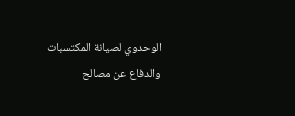الوحدوي لصيانة المكتسبات والدفاع عن مصالح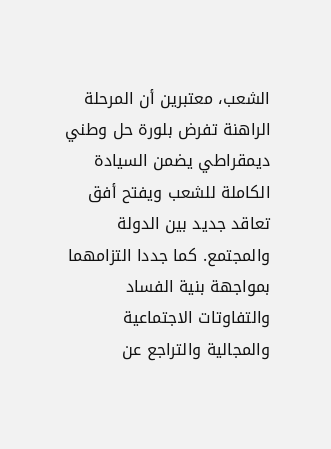الشعب، معتبرين أن المرحلة الراهنة تفرض بلورة حل وطني ديمقراطي يضمن السيادة الكاملة للشعب ويفتح أفق تعاقد جديد بين الدولة والمجتمع. كما جددا التزامهما بمواجهة بنية الفساد والتفاوتات الاجتماعية والمجالية والتراجع عن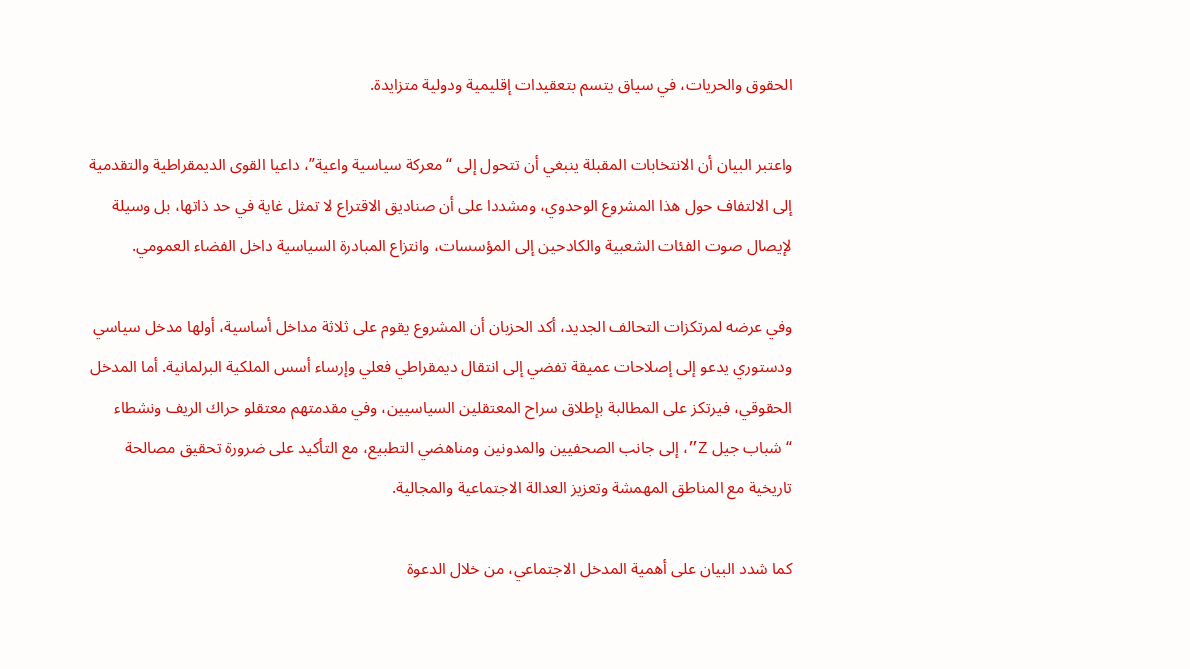الحقوق والحريات، في سياق يتسم بتعقيدات إقليمية ودولية متزايدة.

واعتبر البيان أن الانتخابات المقبلة ينبغي أن تتحول إلى “معركة سياسية واعية”، داعيا القوى الديمقراطية والتقدمية إلى الالتفاف حول هذا المشروع الوحدوي، ومشددا على أن صناديق الاقتراع لا تمثل غاية في حد ذاتها، بل وسيلة لإيصال صوت الفئات الشعبية والكادحين إلى المؤسسات، وانتزاع المبادرة السياسية داخل الفضاء العمومي.

وفي عرضه لمرتكزات التحالف الجديد، أكد الحزبان أن المشروع يقوم على ثلاثة مداخل أساسية، أولها مدخل سياسي ودستوري يدعو إلى إصلاحات عميقة تفضي إلى انتقال ديمقراطي فعلي وإرساء أسس الملكية البرلمانية. أما المدخل الحقوقي، فيرتكز على المطالبة بإطلاق سراح المعتقلين السياسيين، وفي مقدمتهم معتقلو حراك الريف ونشطاء “شباب جيل Z”، إلى جانب الصحفيين والمدونين ومناهضي التطبيع، مع التأكيد على ضرورة تحقيق مصالحة تاريخية مع المناطق المهمشة وتعزيز العدالة الاجتماعية والمجالية.

كما شدد البيان على أهمية المدخل الاجتماعي، من خلال الدعوة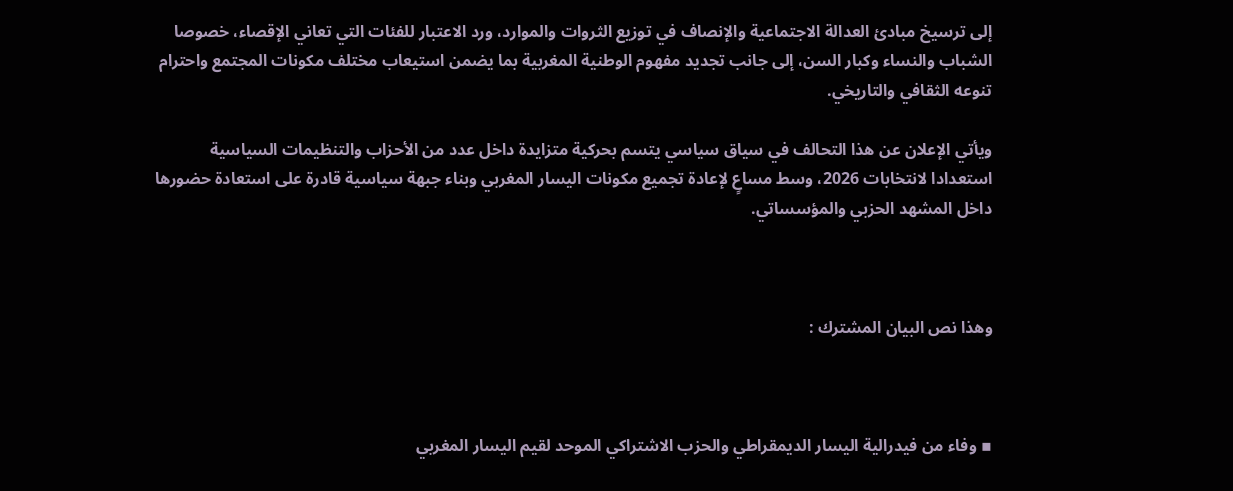إلى ترسيخ مبادئ العدالة الاجتماعية والإنصاف في توزيع الثروات والموارد، ورد الاعتبار للفئات التي تعاني الإقصاء، خصوصا الشباب والنساء وكبار السن، إلى جانب تجديد مفهوم الوطنية المغربية بما يضمن استيعاب مختلف مكونات المجتمع واحترام تنوعه الثقافي والتاريخي.

ويأتي الإعلان عن هذا التحالف في سياق سياسي يتسم بحركية متزايدة داخل عدد من الأحزاب والتنظيمات السياسية استعدادا لانتخابات 2026، وسط مساعٍ لإعادة تجميع مكونات اليسار المغربي وبناء جبهة سياسية قادرة على استعادة حضورها داخل المشهد الحزبي والمؤسساتي.



وهذا نص البيان المشترك :



▪ وفاء من فيدرالية اليسار الديمقراطي والحزب الاشتراكي الموحد لقيم اليسار المغربي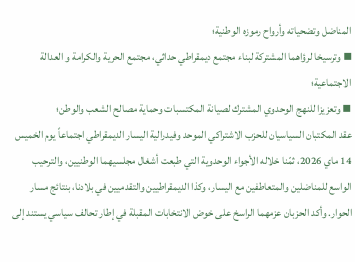المناضل وتضحياته وأرواح رموزه الوطنية؛
▪ وترسيخا لرؤاهما المشتركة لبناء مجتمع ديمقراطي حداثي، مجتمع الحرية والكرامة و العدالة الاجتماعية؛
▪ وتعزيزا للنهج الوحدوي المشترك لصيانة المكتسبات وحماية مصالح الشعب والوطن؛
عقد المكتبان السياسيان للحزب الاشتراكي الموحد وفيدرالية اليسار الديمقراطي اجتماعاً يوم الخميس 14 ماي 2026، ثمّنا خلاله الأجواء الوحدوية التي طبعت أشغال مجلسيهما الوطنيين، والترحيب الواسع للمناضلين والمتعاطفين مع اليسار، وكذا الديمقراطيين والتقدميين في بلادنا، بنتائج مسار الحوار. وأكد الحزبان عزمهما الراسخ على خوض الانتخابات المقبلة في إطار تحالف سياسي يستند إلى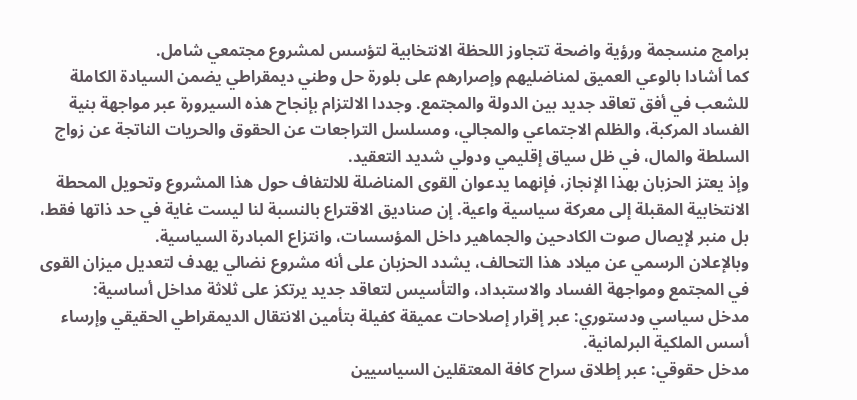برامج منسجمة ورؤية واضحة تتجاوز اللحظة الانتخابية لتؤسس لمشروع مجتمعي شامل.
كما أشادا بالوعي العميق لمناضليهم وإصرارهم على بلورة حل وطني ديمقراطي يضمن السيادة الكاملة للشعب في أفق تعاقد جديد بين الدولة والمجتمع. وجددا الالتزام بإنجاح هذه السيرورة عبر مواجهة بنية الفساد المركبة، والظلم الاجتماعي والمجالي، ومسلسل التراجعات عن الحقوق والحريات الناتجة عن زواج السلطة والمال، في ظل سياق إقليمي ودولي شديد التعقيد.
وإذ يعتز الحزبان بهذا الإنجاز، فإنهما يدعوان القوى المناضلة للالتفاف حول هذا المشروع وتحويل المحطة الانتخابية المقبلة إلى معركة سياسية واعية. إن صناديق الاقتراع بالنسبة لنا ليست غاية في حد ذاتها فقط، بل منبر لإيصال صوت الكادحين والجماهير داخل المؤسسات، وانتزاع المبادرة السياسية.
وبالإعلان الرسمي عن ميلاد هذا التحالف، يشدد الحزبان على أنه مشروع نضالي يهدف لتعديل ميزان القوى في المجتمع ومواجهة الفساد والاستبداد، والتأسيس لتعاقد جديد يرتكز على ثلاثة مداخل أساسية:
مدخل سياسي ودستوري: عبر إقرار إصلاحات عميقة كفيلة بتأمين الانتقال الديمقراطي الحقيقي وإرساء أسس الملكية البرلمانية.
مدخل حقوقي: عبر إطلاق سراح كافة المعتقلين السياسيين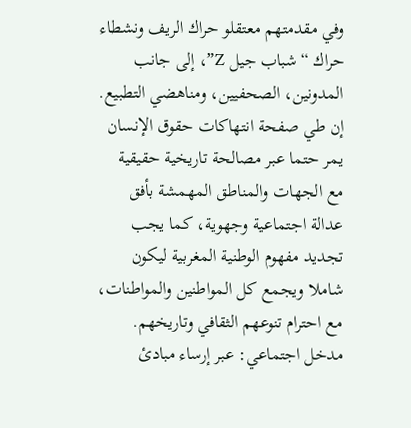وفي مقدمتهم معتقلو حراك الريف ونشطاء حراك “شباب جيل Z”، إلى جانب المدونين، الصحفيين، ومناهضي التطبيع. إن طي صفحة انتهاكات حقوق الإنسان يمر حتما عبر مصالحة تاريخية حقيقية مع الجهات والمناطق المهمشة بأفق عدالة اجتماعية وجهوية، كما يجب تجديد مفهوم الوطنية المغربية ليكون شاملا ويجمع كل المواطنين والمواطنات، مع احترام تنوعهم الثقافي وتاريخهم.
مدخل اجتماعي: عبر إرساء مبادئ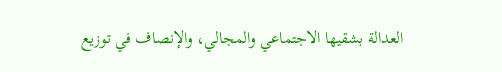العدالة بشقيها الاجتماعي والمجالي، والإنصاف في توزيع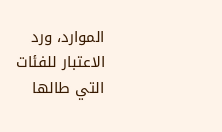الموارد، ورد الاعتبار للفئات التي طالها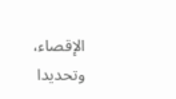الإقصاء، وتحديدا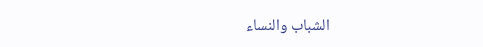الشباب والنساء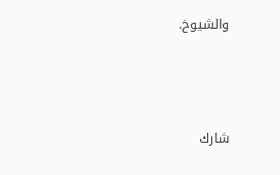والشيوخ.



شارك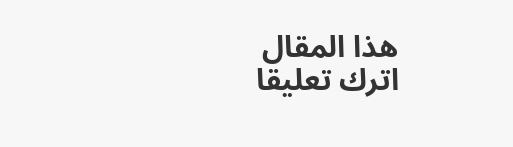هذا المقال
اترك تعليقا